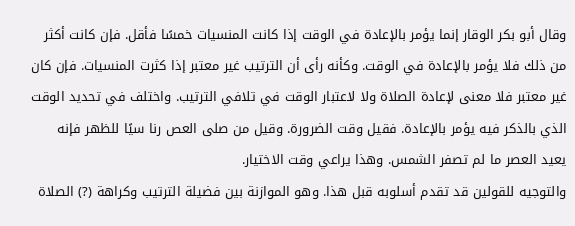وقال أبو بكر الوقار إنما يؤمر بالإعادة في الوقت إذا كانت المنسيات خمسًا فأقل. فإن كانت أكثر من ذلك فلا يؤمر بالإعادة في الوقت. وكأنه رأى أن الترتيب غير معتبر إذا كثرت المنسيات. فإن كان غير معتبر فلا معنى لإعادة الصلاة ولا لاعتبار الوقت في تلافي الترتيب. واختلف في تحديد الوقت الذي بالذكر فيه يؤمر بالإعادة. فقيل وقت الضرورة. وقيل من صلى العص رنا سيًا للظهر فإنه يعيد العصر ما لم تصفر الشمس. وهذا يراعي وقت الاختيار.
والتوجيه للقولين قد تقدم أسلوبه قبل هذا. وهو الموازنة بين فضيلة الترتيب وكراهة (?) الصلاة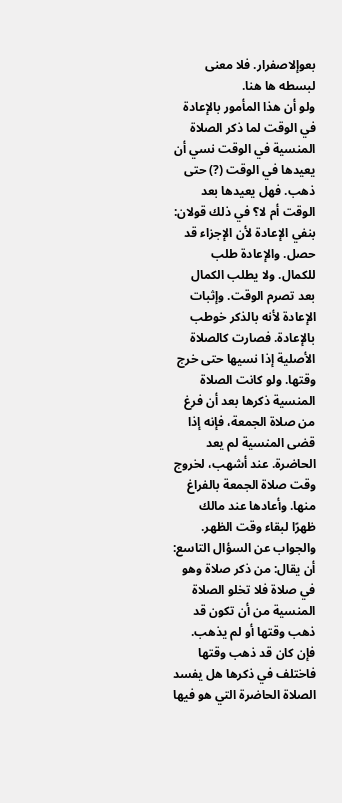بعوإلاصفرار. فلا معنى لبسطه ها هنا.
ولو أن هذا المأمور بالإعادة في الوقت لما ذكر الصلاة المنسية في الوقت نسي أن يعيدها في الوقت (?) حتى ذهب. فهل يعيدها بعد الوقت أم لا؟ في ذلك قولان: بنفي الإعادة لأن الإجزاء قد حصل. والإعادة طلب للكمال. ولا يطلب الكمال بعد تصرم الوقت. وإثبات الإعادة لأنه بالذكر خوطب بالإعادة. فصارت كالصلاة الأصلية إذا نسيها حتى خرج وقتها. ولو كانت الصلاة المنسية ذكرها بعد أن فرغ من صلاة الجمعة، فإنه إذا قضى المنسية لم يعد الحاضرة. عند أشهب، لخروج وقت صلاة الجمعة بالفراغ منها. وأعادها عند مالك ظهرًا لبقاء وقت الظهر.
والجواب عن السؤال التاسع: أن يقال: من ذكر صلاة وهو في صلاة فلا تخلو الصلاة المنسية من أن تكون قد ذهب وقتها أو لم يذهب. فإن كان قد ذهب وقتها فاختلف في ذكرها هل يفسد الصلاة الحاضرة التي هو فيها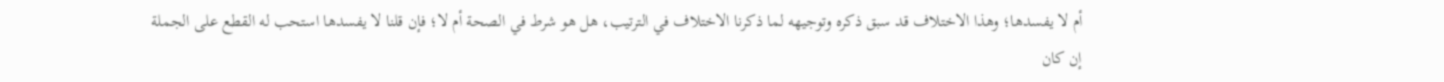أم لا يفسدها؛ وهذا الاختلاف قد سبق ذكره وتوجيهه لما ذكرنا الاختلاف في الترتيب، هل هو شرط في الصحة أم لا؛ فإن قلنا لا يفسدها استحب له القطع على الجملة إن كان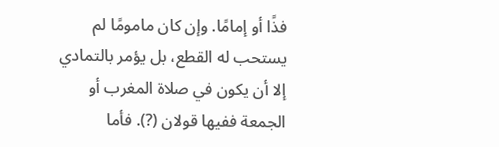فذًا أو إمامًا. وإن كان مامومًا لم يستحب له القطع، بل يؤمر بالتمادي إلا أن يكون في صلاة المغرب أو الجمعة ففيها قولان (?). فأما